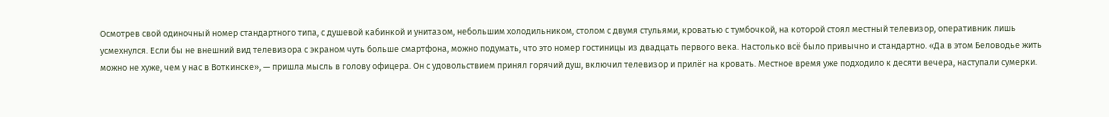Осмотрев свой одиночный номер стандартного типа, с душевой кабинкой и унитазом, небольшим холодильником, столом с двумя стульями, кроватью с тумбочкой, на которой стоял местный телевизор, оперативник лишь усмехнулся. Если бы не внешний вид телевизора с экраном чуть больше смартфона, можно подумать, что это номер гостиницы из двадцать первого века. Настолько всё было привычно и стандартно. «Да в этом Беловодье жить можно не хуже, чем у нас в Воткинске», — пришла мысль в голову офицера. Он с удовольствием принял горячий душ, включил телевизор и прилёг на кровать. Местное время уже подходило к десяти вечера, наступали сумерки.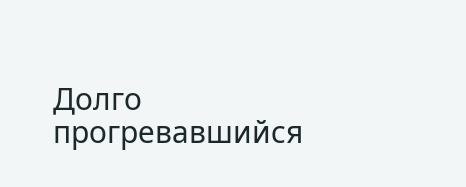Долго прогревавшийся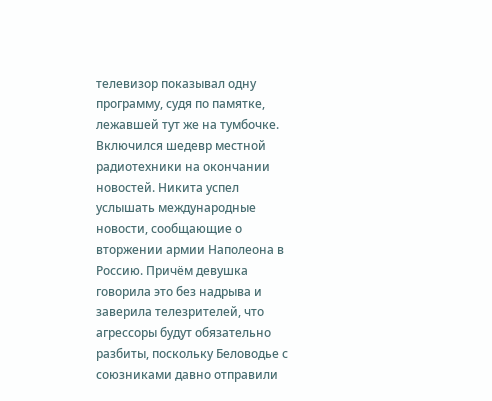телевизор показывал одну программу, судя по памятке, лежавшей тут же на тумбочке.
Включился шедевр местной радиотехники на окончании новостей. Никита успел услышать международные новости, сообщающие о вторжении армии Наполеона в Россию. Причём девушка говорила это без надрыва и заверила телезрителей, что агрессоры будут обязательно разбиты, поскольку Беловодье с союзниками давно отправили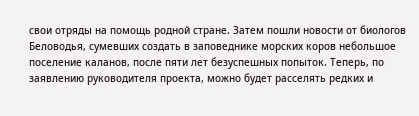свои отряды на помощь родной стране. Затем пошли новости от биологов Беловодья, сумевших создать в заповеднике морских коров небольшое поселение каланов, после пяти лет безуспешных попыток. Теперь, по заявлению руководителя проекта, можно будет расселять редких и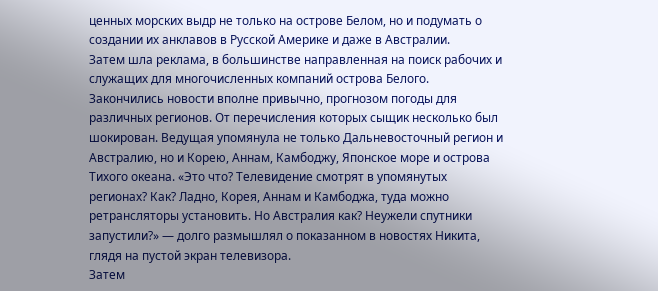ценных морских выдр не только на острове Белом, но и подумать о создании их анклавов в Русской Америке и даже в Австралии.
Затем шла реклама, в большинстве направленная на поиск рабочих и служащих для многочисленных компаний острова Белого. Закончились новости вполне привычно, прогнозом погоды для различных регионов. От перечисления которых сыщик несколько был шокирован. Ведущая упомянула не только Дальневосточный регион и Австралию, но и Корею, Аннам, Камбоджу, Японское море и острова Тихого океана. «Это что? Телевидение смотрят в упомянутых регионах? Как? Ладно, Корея, Аннам и Камбоджа, туда можно ретрансляторы установить. Но Австралия как? Неужели спутники запустили?» — долго размышлял о показанном в новостях Никита, глядя на пустой экран телевизора.
Затем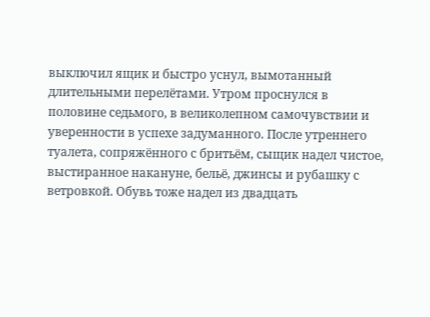выключил ящик и быстро уснул, вымотанный длительными перелётами. Утром проснулся в половине седьмого, в великолепном самочувствии и уверенности в успехе задуманного. После утреннего туалета, сопряжённого с бритьём, сыщик надел чистое, выстиранное накануне, бельё, джинсы и рубашку с ветровкой. Обувь тоже надел из двадцать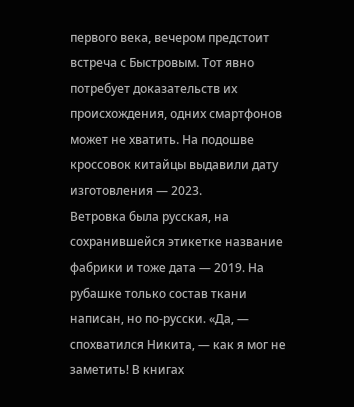первого века, вечером предстоит встреча с Быстровым. Тот явно потребует доказательств их происхождения, одних смартфонов может не хватить. На подошве кроссовок китайцы выдавили дату изготовления — 2023.
Ветровка была русская, на сохранившейся этикетке название фабрики и тоже дата — 2019. На рубашке только состав ткани написан, но по-русски. «Да, — спохватился Никита, — как я мог не заметить! В книгах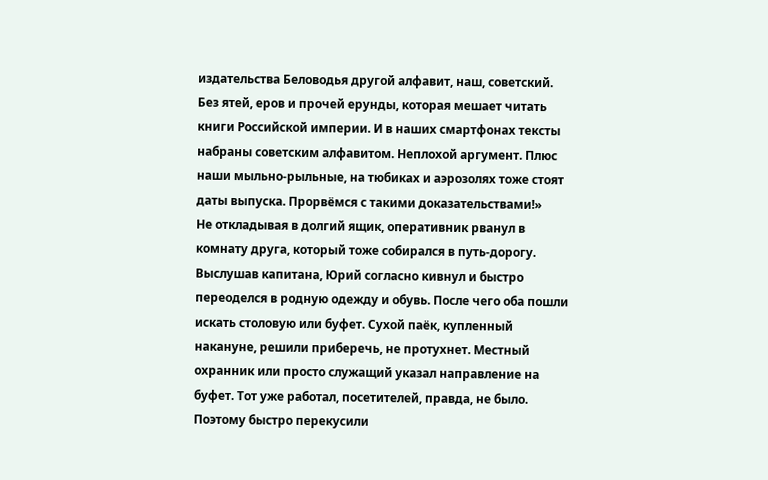издательства Беловодья другой алфавит, наш, советский. Без ятей, еров и прочей ерунды, которая мешает читать книги Российской империи. И в наших смартфонах тексты набраны советским алфавитом. Неплохой аргумент. Плюс наши мыльно-рыльные, на тюбиках и аэрозолях тоже стоят даты выпуска. Прорвёмся с такими доказательствами!»
Не откладывая в долгий ящик, оперативник рванул в комнату друга, который тоже собирался в путь-дорогу. Выслушав капитана, Юрий согласно кивнул и быстро переоделся в родную одежду и обувь. После чего оба пошли искать столовую или буфет. Сухой паёк, купленный накануне, решили приберечь, не протухнет. Местный охранник или просто служащий указал направление на буфет. Тот уже работал, посетителей, правда, не было. Поэтому быстро перекусили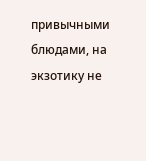привычными блюдами, на экзотику не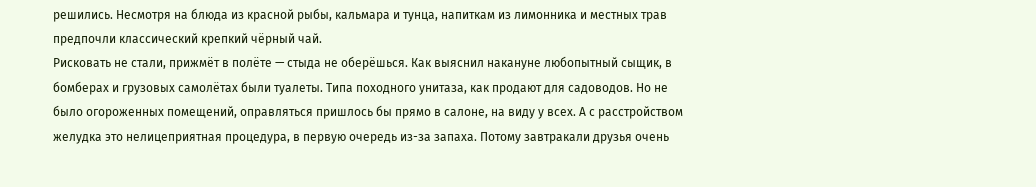решились. Несмотря на блюда из красной рыбы, кальмара и тунца, напиткам из лимонника и местных трав предпочли классический крепкий чёрный чай.
Рисковать не стали, прижмёт в полёте — стыда не оберёшься. Как выяснил накануне любопытный сыщик, в бомберах и грузовых самолётах были туалеты. Типа походного унитаза, как продают для садоводов. Но не было огороженных помещений, оправляться пришлось бы прямо в салоне, на виду у всех. А с расстройством желудка это нелицеприятная процедура, в первую очередь из-за запаха. Потому завтракали друзья очень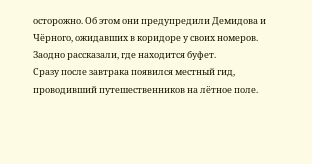осторожно. Об этом они предупредили Демидова и Чёрного, ожидавших в коридоре у своих номеров. Заодно рассказали, где находится буфет.
Сразу после завтрака появился местный гид, проводивший путешественников на лётное поле.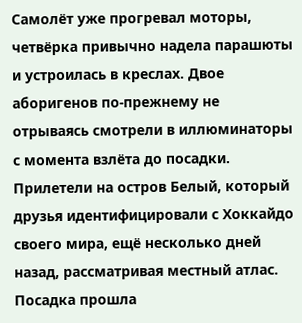Самолёт уже прогревал моторы, четвёрка привычно надела парашюты и устроилась в креслах. Двое аборигенов по-прежнему не отрываясь смотрели в иллюминаторы с момента взлёта до посадки. Прилетели на остров Белый, который друзья идентифицировали с Хоккайдо своего мира, ещё несколько дней назад, рассматривая местный атлас. Посадка прошла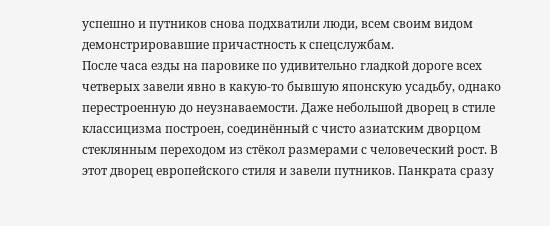успешно и путников снова подхватили люди, всем своим видом демонстрировавшие причастность к спецслужбам.
После часа езды на паровике по удивительно гладкой дороге всех четверых завели явно в какую-то бывшую японскую усадьбу, однако перестроенную до неузнаваемости. Даже небольшой дворец в стиле классицизма построен, соединённый с чисто азиатским дворцом стеклянным переходом из стёкол размерами с человеческий рост. В этот дворец европейского стиля и завели путников. Панкрата сразу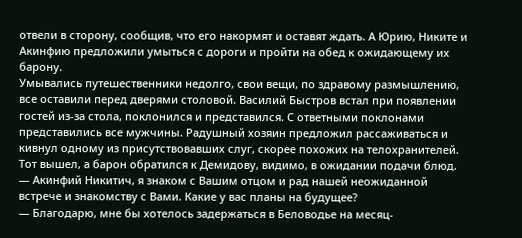отвели в сторону, сообщив, что его накормят и оставят ждать. А Юрию, Никите и Акинфию предложили умыться с дороги и пройти на обед к ожидающему их барону.
Умывались путешественники недолго, свои вещи, по здравому размышлению, все оставили перед дверями столовой. Василий Быстров встал при появлении гостей из-за стола, поклонился и представился. С ответными поклонами представились все мужчины. Радушный хозяин предложил рассаживаться и кивнул одному из присутствовавших слуг, скорее похожих на телохранителей. Тот вышел, а барон обратился к Демидову, видимо, в ожидании подачи блюд.
— Акинфий Никитич, я знаком с Вашим отцом и рад нашей неожиданной встрече и знакомству с Вами. Какие у вас планы на будущее?
— Благодарю, мне бы хотелось задержаться в Беловодье на месяц-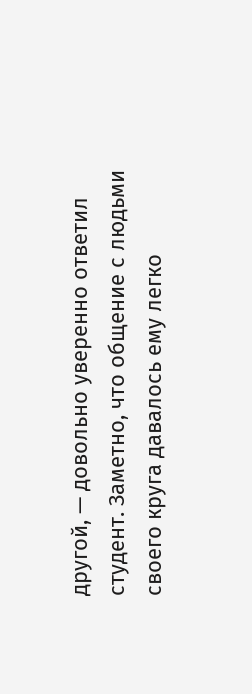другой, — довольно уверенно ответил студент. Заметно, что общение с людьми своего круга давалось ему легко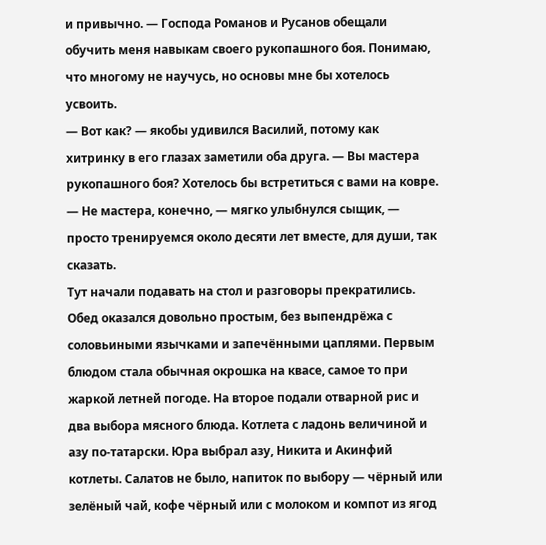и привычно. — Господа Романов и Русанов обещали обучить меня навыкам своего рукопашного боя. Понимаю, что многому не научусь, но основы мне бы хотелось усвоить.
— Вот как? — якобы удивился Василий, потому как хитринку в его глазах заметили оба друга. — Вы мастера рукопашного боя? Хотелось бы встретиться с вами на ковре.
— Не мастера, конечно, — мягко улыбнулся сыщик, — просто тренируемся около десяти лет вместе, для души, так сказать.
Тут начали подавать на стол и разговоры прекратились. Обед оказался довольно простым, без выпендрёжа с соловьиными язычками и запечёнными цаплями. Первым блюдом стала обычная окрошка на квасе, самое то при жаркой летней погоде. На второе подали отварной рис и два выбора мясного блюда. Котлета с ладонь величиной и азу по-татарски. Юра выбрал азу, Никита и Акинфий котлеты. Салатов не было, напиток по выбору — чёрный или зелёный чай, кофе чёрный или с молоком и компот из ягод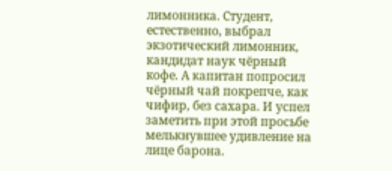лимонника. Студент, естественно, выбрал экзотический лимонник, кандидат наук чёрный кофе. А капитан попросил чёрный чай покрепче, как чифир, без сахара. И успел заметить при этой просьбе мелькнувшее удивление на лице барона.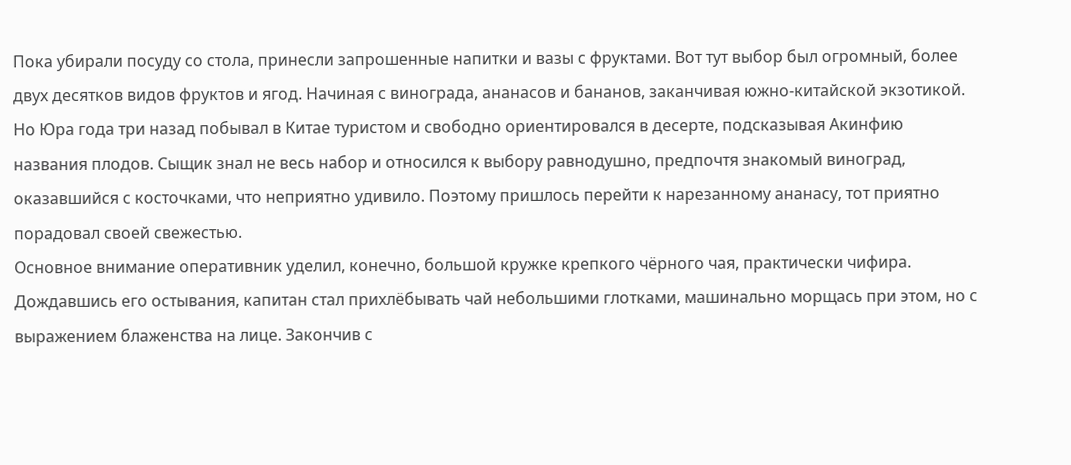Пока убирали посуду со стола, принесли запрошенные напитки и вазы с фруктами. Вот тут выбор был огромный, более двух десятков видов фруктов и ягод. Начиная с винограда, ананасов и бананов, заканчивая южно-китайской экзотикой. Но Юра года три назад побывал в Китае туристом и свободно ориентировался в десерте, подсказывая Акинфию названия плодов. Сыщик знал не весь набор и относился к выбору равнодушно, предпочтя знакомый виноград, оказавшийся с косточками, что неприятно удивило. Поэтому пришлось перейти к нарезанному ананасу, тот приятно порадовал своей свежестью.
Основное внимание оперативник уделил, конечно, большой кружке крепкого чёрного чая, практически чифира. Дождавшись его остывания, капитан стал прихлёбывать чай небольшими глотками, машинально морщась при этом, но с выражением блаженства на лице. Закончив с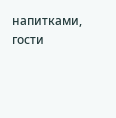напитками, гости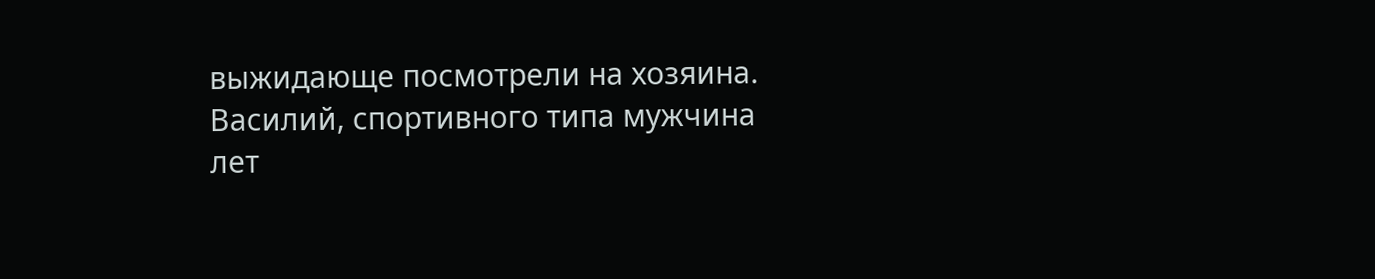выжидающе посмотрели на хозяина. Василий, спортивного типа мужчина лет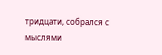тридцати, собрался с мыслями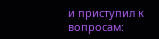и приступил к вопросам: